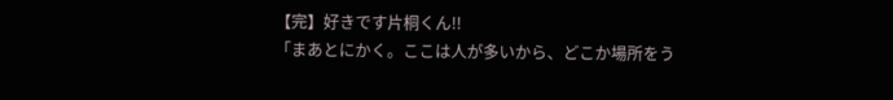【完】好きです片桐くん!!
「まあとにかく。ここは人が多いから、どこか場所をう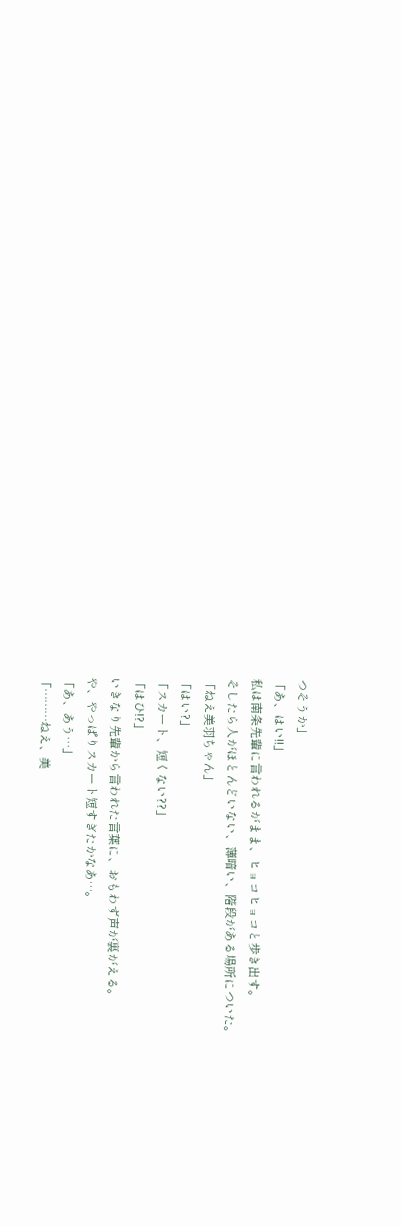つそうか」
「あ、はい!!」
私は南条先輩に言われるがまま、ヒョコヒョコと歩き出す。
そしたら人がほとんどいない、薄暗い、階段がある場所についた。
「ねえ美羽ちゃん」
「はい?」
「スカート、短くない??」
「はひ!?」
いきなり先輩から言われた言葉に、おもわず声が裏がえる。
や、やっぱりスカート短すぎたかなあ…。
「あ、あう…」
「………ねえ、美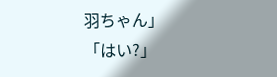羽ちゃん」
「はい?」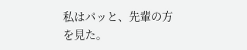私はパッと、先輩の方を見た。